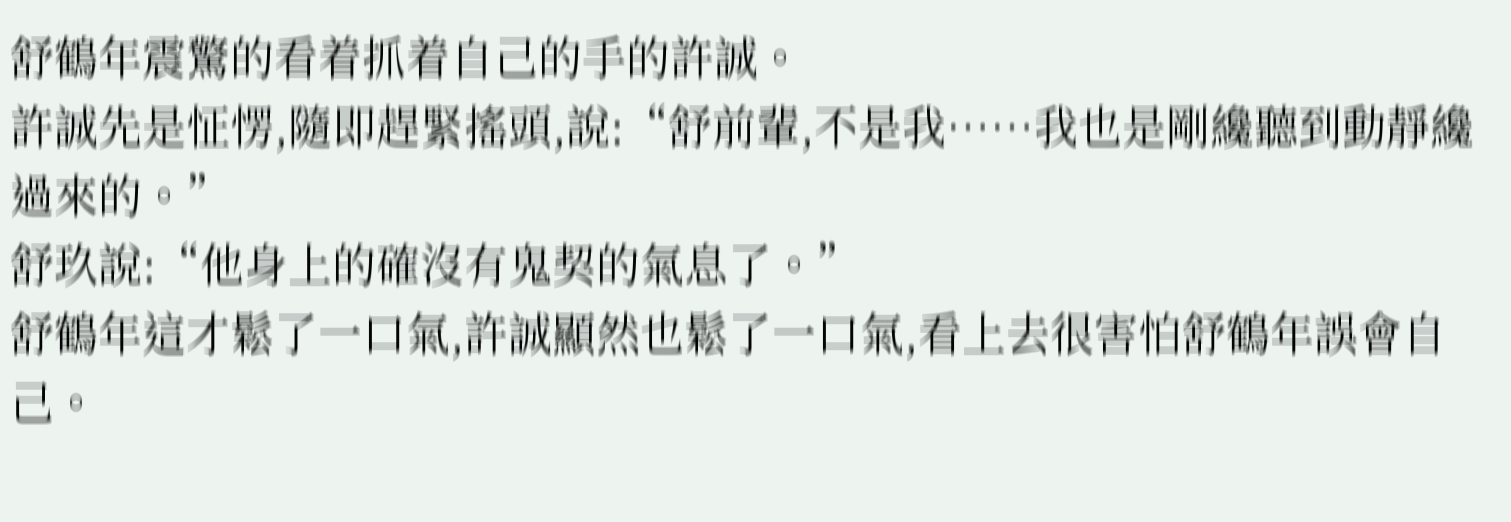舒鶴年震驚的看着抓着自己的手的許誠。
許誠先是怔愣,隨即趕緊搖頭,說:“舒前輩,不是我……我也是剛纔聽到動靜纔過來的。”
舒玖說:“他身上的確沒有鬼契的氣息了。”
舒鶴年這才鬆了一口氣,許誠顯然也鬆了一口氣,看上去很害怕舒鶴年誤會自己。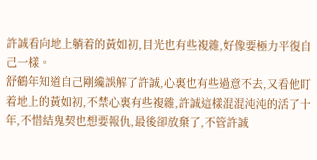許誠看向地上躺着的黃如初,目光也有些複雜,好像要極力平復自己一樣。
舒鶴年知道自己剛纔誤解了許誠,心裏也有些過意不去,又看他盯着地上的黃如初,不禁心裏有些複雜,許誠這樣混混沌沌的活了十年,不惜結鬼契也想要報仇,最後卻放棄了,不管許誠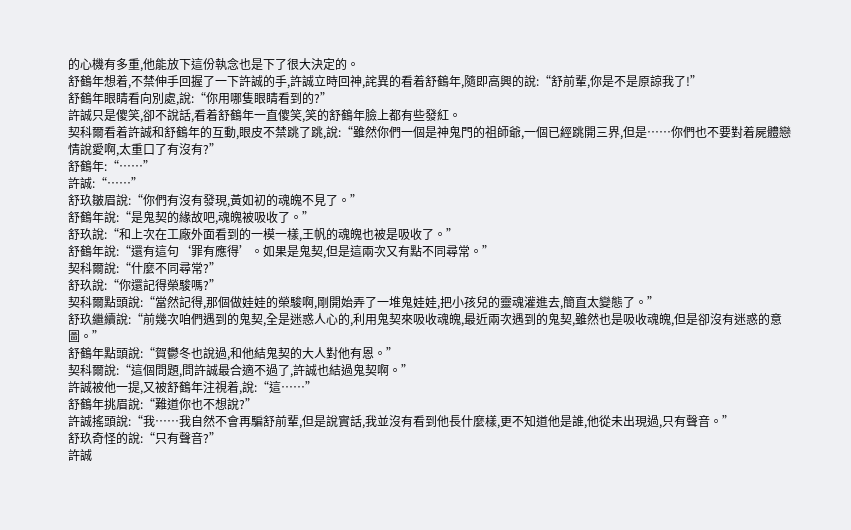的心機有多重,他能放下這份執念也是下了很大決定的。
舒鶴年想着,不禁伸手回握了一下許誠的手,許誠立時回神,詫異的看着舒鶴年,隨即高興的說:“舒前輩,你是不是原諒我了!”
舒鶴年眼睛看向別處,說:“你用哪隻眼睛看到的?”
許誠只是傻笑,卻不說話,看着舒鶴年一直傻笑,笑的舒鶴年臉上都有些發紅。
契科爾看着許誠和舒鶴年的互動,眼皮不禁跳了跳,說:“雖然你們一個是神鬼門的祖師爺,一個已經跳開三界,但是……你們也不要對着屍體戀情說愛啊,太重口了有沒有?”
舒鶴年:“……”
許誠:“……”
舒玖皺眉說:“你們有沒有發現,黃如初的魂魄不見了。”
舒鶴年說:“是鬼契的緣故吧,魂魄被吸收了。”
舒玖說:“和上次在工廠外面看到的一模一樣,王帆的魂魄也被是吸收了。”
舒鶴年說:“還有這句‘罪有應得’。如果是鬼契,但是這兩次又有點不同尋常。”
契科爾說:“什麼不同尋常?”
舒玖說:“你還記得榮駿嗎?”
契科爾點頭說:“當然記得,那個做娃娃的榮駿啊,剛開始弄了一堆鬼娃娃,把小孩兒的靈魂灌進去,簡直太變態了。”
舒玖繼續說:“前幾次咱們遇到的鬼契,全是迷惑人心的,利用鬼契來吸收魂魄,最近兩次遇到的鬼契,雖然也是吸收魂魄,但是卻沒有迷惑的意圖。”
舒鶴年點頭說:“賀鬱冬也說過,和他結鬼契的大人對他有恩。”
契科爾說:“這個問題,問許誠最合適不過了,許誠也結過鬼契啊。”
許誠被他一提,又被舒鶴年注視着,說:“這……”
舒鶴年挑眉說:“難道你也不想說?”
許誠搖頭說:“我……我自然不會再騙舒前輩,但是說實話,我並沒有看到他長什麼樣,更不知道他是誰,他從未出現過,只有聲音。”
舒玖奇怪的說:“只有聲音?”
許誠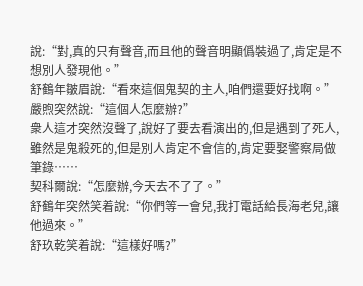說:“對,真的只有聲音,而且他的聲音明顯僞裝過了,肯定是不想別人發現他。”
舒鶴年皺眉說:“看來這個鬼契的主人,咱們還要好找啊。”
嚴煦突然說:“這個人怎麼辦?”
衆人這才突然沒聲了,說好了要去看演出的,但是遇到了死人,雖然是鬼殺死的,但是別人肯定不會信的,肯定要娶警察局做筆錄……
契科爾說:“怎麼辦,今天去不了了。”
舒鶴年突然笑着說:“你們等一會兒,我打電話給長海老兒,讓他過來。”
舒玖乾笑着說:“這樣好嗎?”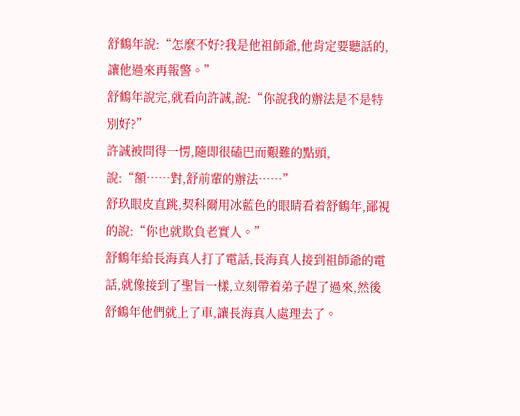舒鶴年說:“怎麼不好?我是他祖師爺,他肯定要聽話的,讓他過來再報警。”
舒鶴年說完,就看向許誠,說:“你說我的辦法是不是特別好?”
許誠被問得一愣,隨即很磕巴而艱難的點頭,說:“額……對,舒前輩的辦法……”
舒玖眼皮直跳,契科爾用冰藍色的眼睛看着舒鶴年,鄙視的說:“你也就欺負老實人。”
舒鶴年給長海真人打了電話,長海真人接到祖師爺的電話,就像接到了聖旨一樣,立刻帶着弟子趕了過來,然後舒鶴年他們就上了車,讓長海真人處理去了。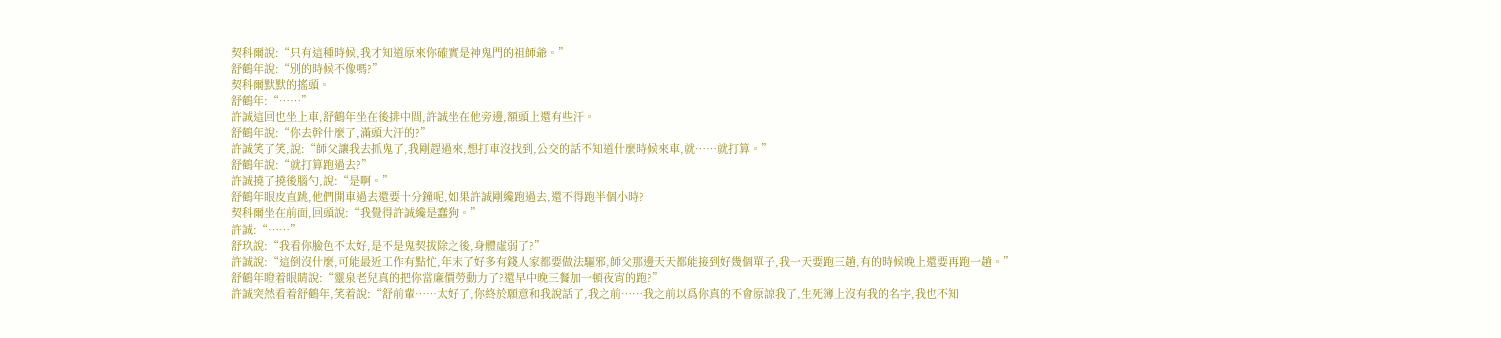契科爾說:“只有這種時候,我才知道原來你確實是神鬼門的祖師爺。”
舒鶴年說:“別的時候不像嗎?”
契科爾默默的搖頭。
舒鶴年:“……”
許誠這回也坐上車,舒鶴年坐在後排中間,許誠坐在他旁邊,額頭上還有些汗。
舒鶴年說:“你去幹什麼了,滿頭大汗的?”
許誠笑了笑,說:“師父讓我去抓鬼了,我剛趕過來,想打車沒找到,公交的話不知道什麼時候來車,就……就打算。”
舒鶴年說:“就打算跑過去?”
許誠撓了撓後腦勺,說:“是啊。”
舒鶴年眼皮直跳,他們開車過去還要十分鐘呢,如果許誠剛纔跑過去,還不得跑半個小時?
契科爾坐在前面,回頭說:“我覺得許誠纔是蠢狗。”
許誠:“……”
舒玖說:“我看你臉色不太好,是不是鬼契拔除之後,身體虛弱了?”
許誠說:“這倒沒什麼,可能最近工作有點忙,年末了好多有錢人家都要做法驅邪,師父那邊天天都能接到好幾個單子,我一天要跑三趟,有的時候晚上還要再跑一趟。”
舒鶴年瞪着眼睛說:“靈泉老兒真的把你當廉價勞動力了?還早中晚三餐加一頓夜宵的跑?”
許誠突然看着舒鶴年,笑着說:“舒前輩……太好了,你終於願意和我說話了,我之前……我之前以爲你真的不會原諒我了,生死簿上沒有我的名字,我也不知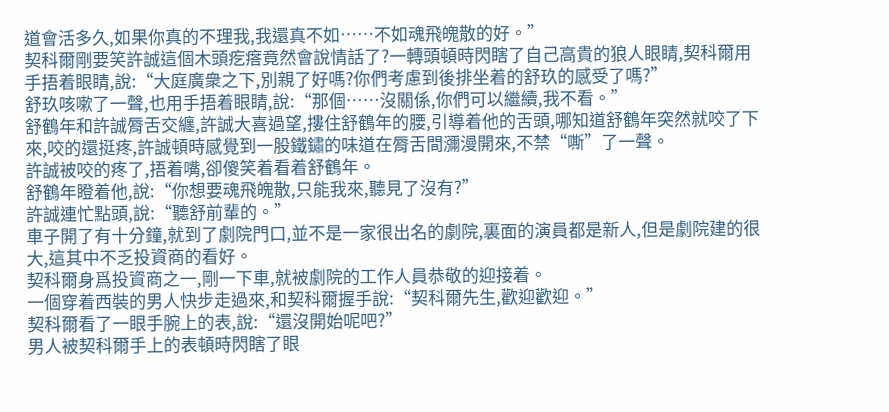道會活多久,如果你真的不理我,我還真不如……不如魂飛魄散的好。”
契科爾剛要笑許誠這個木頭疙瘩竟然會說情話了?一轉頭頓時閃瞎了自己高貴的狼人眼睛,契科爾用手捂着眼睛,說:“大庭廣衆之下,別親了好嗎?你們考慮到後排坐着的舒玖的感受了嗎?”
舒玖咳嗽了一聲,也用手捂着眼睛,說:“那個……沒關係,你們可以繼續,我不看。”
舒鶴年和許誠脣舌交纏,許誠大喜過望,摟住舒鶴年的腰,引導着他的舌頭,哪知道舒鶴年突然就咬了下來,咬的還挺疼,許誠頓時感覺到一股鐵鏽的味道在脣舌間瀰漫開來,不禁“嘶”了一聲。
許誠被咬的疼了,捂着嘴,卻傻笑着看着舒鶴年。
舒鶴年瞪着他,說:“你想要魂飛魄散,只能我來,聽見了沒有?”
許誠連忙點頭,說:“聽舒前輩的。”
車子開了有十分鐘,就到了劇院門口,並不是一家很出名的劇院,裏面的演員都是新人,但是劇院建的很大,這其中不乏投資商的看好。
契科爾身爲投資商之一,剛一下車,就被劇院的工作人員恭敬的迎接着。
一個穿着西裝的男人快步走過來,和契科爾握手說:“契科爾先生,歡迎歡迎。”
契科爾看了一眼手腕上的表,說:“還沒開始呢吧?”
男人被契科爾手上的表頓時閃瞎了眼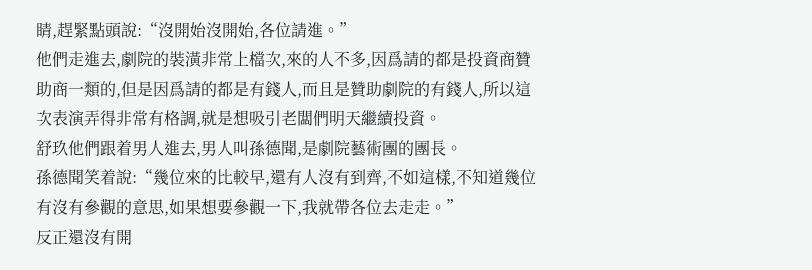睛,趕緊點頭說:“沒開始沒開始,各位請進。”
他們走進去,劇院的裝潢非常上檔次,來的人不多,因爲請的都是投資商贊助商一類的,但是因爲請的都是有錢人,而且是贊助劇院的有錢人,所以這次表演弄得非常有格調,就是想吸引老闆們明天繼續投資。
舒玖他們跟着男人進去,男人叫孫德聞,是劇院藝術團的團長。
孫德聞笑着說:“幾位來的比較早,還有人沒有到齊,不如這樣,不知道幾位有沒有參觀的意思,如果想要參觀一下,我就帶各位去走走。”
反正還沒有開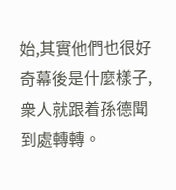始,其實他們也很好奇幕後是什麼樣子,衆人就跟着孫德聞到處轉轉。